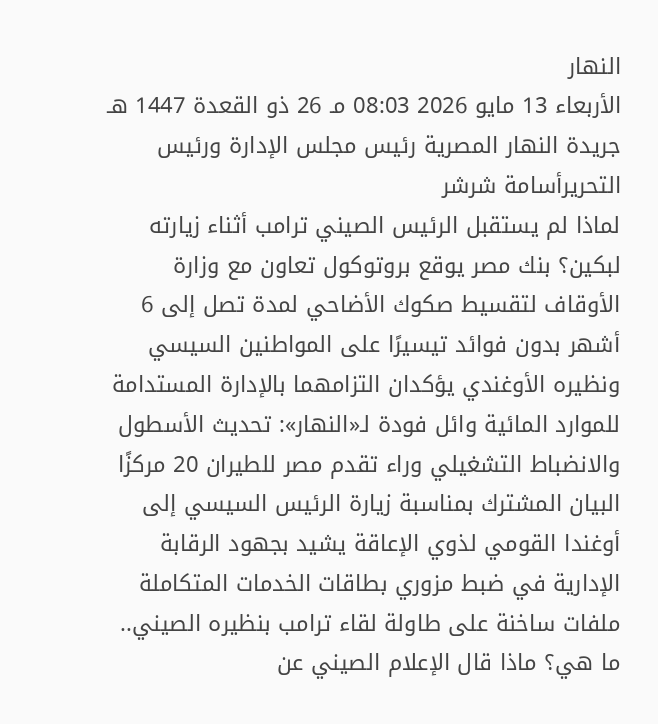النهار
الأربعاء 13 مايو 2026 08:03 مـ 26 ذو القعدة 1447 هـ
جريدة النهار المصرية رئيس مجلس الإدارة ورئيس التحريرأسامة شرشر
لماذا لم يستقبل الرئيس الصيني ترامب أثناء زيارته لبكين؟ بنك مصر يوقع بروتوكول تعاون مع وزارة الأوقاف لتقسيط صكوك الأضاحي لمدة تصل إلى 6 أشهر بدون فوائد تيسيرًا على المواطنين السيسي ونظيره الأوغندي يؤكدان التزامهما بالإدارة المستدامة للموارد المائية وائل فودة لـ«النهار»: تحديث الأسطول والانضباط التشغيلي وراء تقدم مصر للطيران 20 مركزًا البيان المشترك بمناسبة زيارة الرئيس السيسي إلى أوغندا القومي لذوي الإعاقة يشيد بجهود الرقابة الإدارية في ضبط مزوري بطاقات الخدمات المتكاملة ملفات ساخنة على طاولة لقاء ترامب بنظيره الصيني.. ما هي؟ ماذا قال الإعلام الصيني عن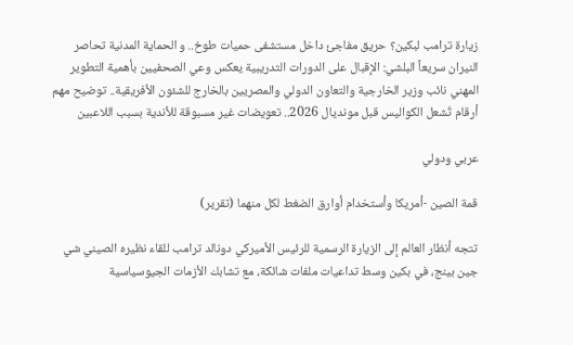زيارة ترامب لبكين؟ حريق مفاجئ داخل مستشفى حميات طوخ.. و الحماية المدنية تحاصر النيران سريعاً البلشي: الإقبال على الدورات التدريبية يعكس وعي الصحفيين بأهمية التطوير المهني نائب وزير الخارجية والتعاون الدولي والمصريين بالخارج للشئون الأفريقية.. توضيح مهم أرقام تُشعل الكواليس قبل مونديال 2026.. تعويضات غير مسبوقة للأندية بسبب اللاعبين

عربي ودولي

قمة الصين -أمريكا وأستخدام أوارق الضغط لكل منهما (تقرير)

تتجه أنظار العالم إلى الزيارة الرسمية للرئيس الأميركي دونالد ترامب للقاء نظيره الصيني شي جين بينج، في بكين وسط تداعيات ملفات شائكة، مع تشابك الأزمات الجيوسياسية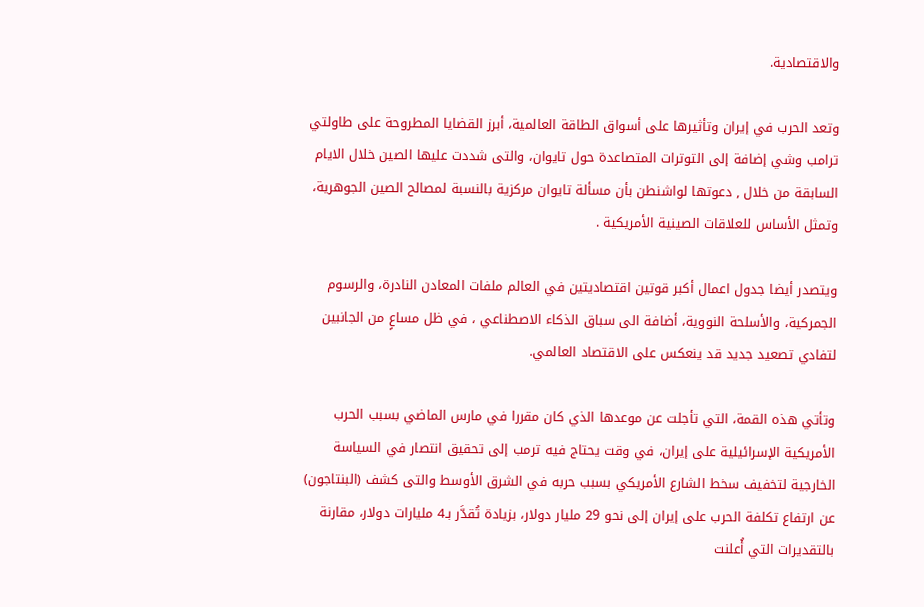والاقتصادية.

وتعد الحرب في إيران وتأثيرها على أسواق الطاقة العالمية، أبرز القضايا المطروحة على طاولتي ترامب وشي إضافة إلى التوترات المتصاعدة حول تايوان، والتى شددت عليها الصين خلال الايام السابقة من خلال , دعوتها لواشنطن بأن مسألة تايوان مركزية بالنسبة لمصالح الصين الجوهرية، وتمثل الأساس للعلاقات الصينية الأمريكية .

ويتصدر أيضا جدول اعمال أكبر قوتين اقتصاديتين في العالم ملفات المعادن النادرة، والرسوم الجمركية، والأسلحة النووية، أضافة الى سباق الذكاء الاصطناعي ، في ظل مساعٍ من الجانبين لتفادي تصعيد جديد قد ينعكس على الاقتصاد العالمي.

وتأتي هذه القمة، التي تأجلت عن موعدها الذي كان مقررا في مارس الماضي بسبب الحرب الأمريكية الإسرائيلية على إيران، في وقت يحتاج فيه ترمب إلى تحقيق انتصار في السياسة الخارجية لتخفيف سخط الشارع الأمريكي بسبب حربه في الشرق الأوسط والتى كشف (البنتاجون) عن ارتفاع تكلفة الحرب على إيران إلى نحو 29 مليار دولار، بزيادة تُقدَّر بـ4 مليارات دولار، مقارنة بالتقديرات التي أُعلنت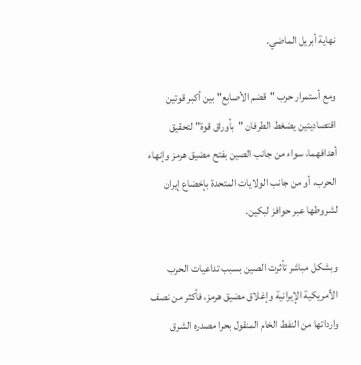نهاية أبريل الماضي.

ومع أستمرار حرب "قضم الأصابع" بين أكبر قوتين اقتصاديتين يضغط الطرفان "بأوراق قوة" لتحقيق أهدافهما، سواء من جانب الصين بفتح مضيق هرمز وإنهاء الحرب، أو من جانب الولايات المتحدة بإخضاع إيران لشروطها عبر حوافز لبكين.

وبشكل مباشر تأثرت الصين بسبب تداعيات الحرب الأمريكية الإيرانية وإغلاق مضيق هرمز، فأكثر من نصف وارداتها من النفط الخام المنقول بحرا مصدره الشرق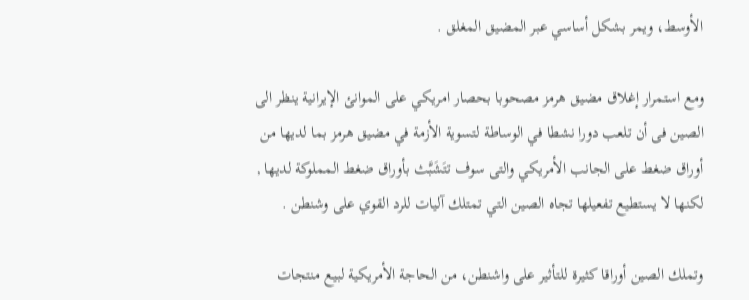الأوسط، ويمر بشكل أساسي عبر المضيق المغلق .

ومع استمرار إغلاق مضيق هرمز مصحوبا بحصار امريكي على الموانئ الإيرانية ينظر الى الصين فى أن تلعب دورا نشطا في الوساطة لتسوية الأزمة في مضيق هرمز بما لديها من أوراق ضغط على الجانب الأمريكي والتى سوف تتَشَبَّث بأوراق ضغط المملوكة لديها , لكنها لا يستطيع تفعيلها تجاه الصين التي تمتلك آليات للرد القوي على وشنطن .

وتملك الصين أوراقا كثيرة للتأثير على واشنطن، من الحاجة الأمريكية لبيع منتجات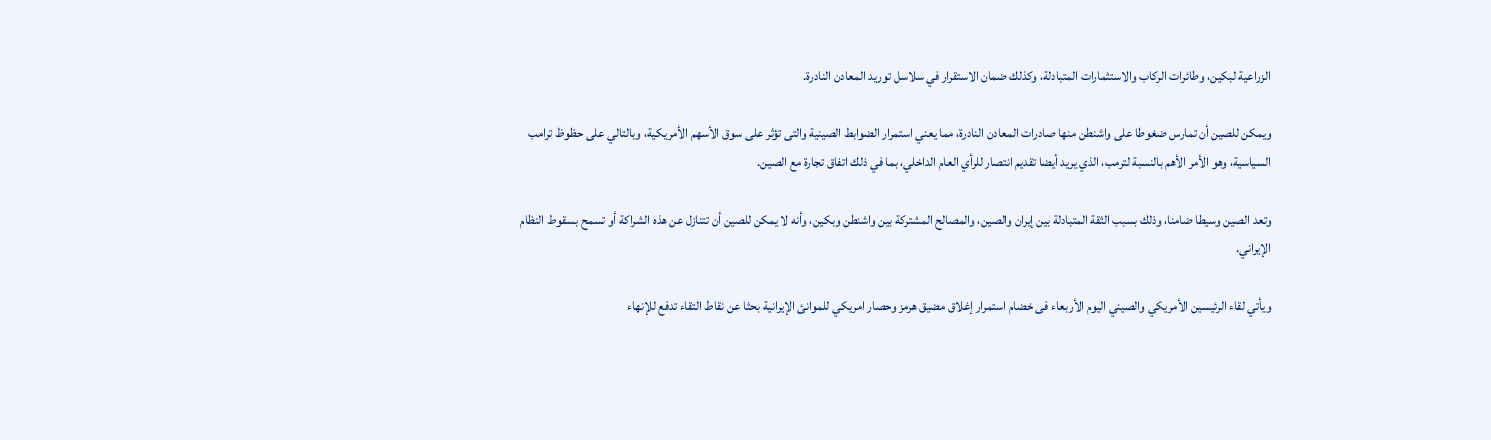الزراعية لبكين، وطائرات الركاب والاستثمارات المتبادلة، وكذلك ضمان الاستقرار في سلاسل توريد المعادن النادرة.

ويمكن للصين أن تمارس ضغوطا على واشنطن منها صادرات المعادن النادرة، مما يعني استمرار الضوابط الصينية والتى تؤثر على سوق الأسهم الأمريكية، وبالتالي على حظوظ ترامب السياسية، وهو الأمر الأهم بالنسبة لترمب، الذي يريد أيضا تقديم انتصار للرأي العام الداخلي، بما في ذلك اتفاق تجارة مع الصين.

وتعد الصين وسيطا ضامنا، وذلك بسبب الثقة المتبادلة بين إيران والصين، والمصالح المشتركة بين واشنطن وبكين، وأنه لا يمكن للصين أن تتنازل عن هذه الشراكة أو تسمح بسقوط النظام الإيراني.

ويأتي لقاء الرئيسين الأمريكي والصيني اليوم الأربعاء فى خضام استمرار إغلاق مضيق هرمز وحصار امريكي للموانئ الإيرانية بحثا عن نقاط التقاء تدفع للإنهاء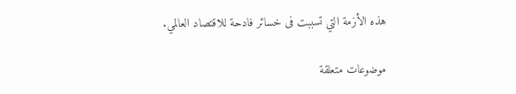هذه الأزمة التي تسببت فى خسائر فادحة للاقتصاد العالمي.

موضوعات متعلقة